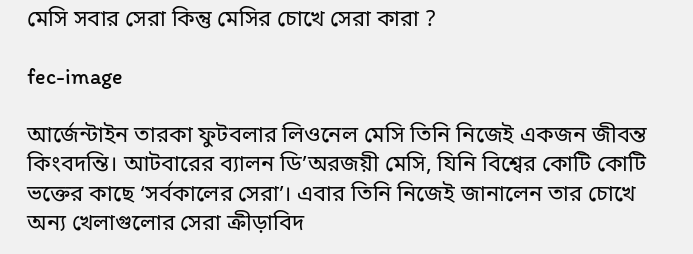মেসি সবার সেরা কিন্তু মেসির চোখে সেরা কারা ?

fec-image

আর্জেন্টাইন তারকা ফুটবলার লিওনেল মেসি তিনি নিজেই একজন জীবন্ত কিংবদন্তি। আটবারের ব্যালন ডি’অরজয়ী মেসি, যিনি বিশ্বের কোটি কোটি ভক্তের কাছে ‘সর্বকালের সেরা’। এবার তিনি নিজেই জানালেন তার চোখে অন্য খেলাগুলোর সেরা ক্রীড়াবিদ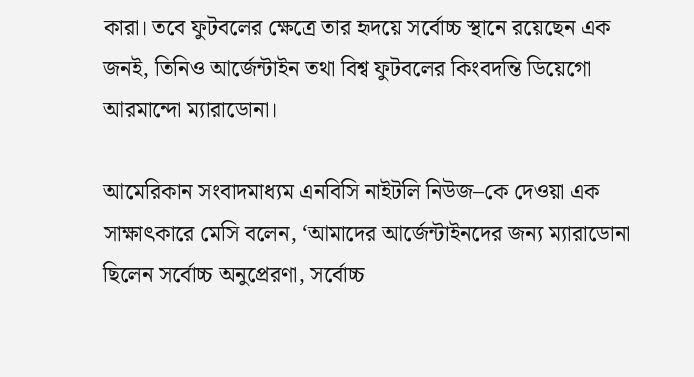কারা। তবে ফুটবলের ক্ষেত্রে তার হৃদয়ে সর্বোচ্চ স্থানে রয়েছেন এক জনই, তিনিও আর্জেন্টাইন তথা বিশ্ব ফুটবলের কিংবদন্তি ডিয়েগো আরমান্দো ম্যারাডোনা।

আমেরিকান সংবাদমাধ্যম এনবিসি নাইটলি নিউজ–কে দেওয়া এক সাক্ষাৎকারে মেসি বলেন, ‘আমাদের আর্জেন্টাইনদের জন্য ম্যারাডোনা ছিলেন সর্বোচ্চ অনুপ্রেরণা, সর্বোচ্চ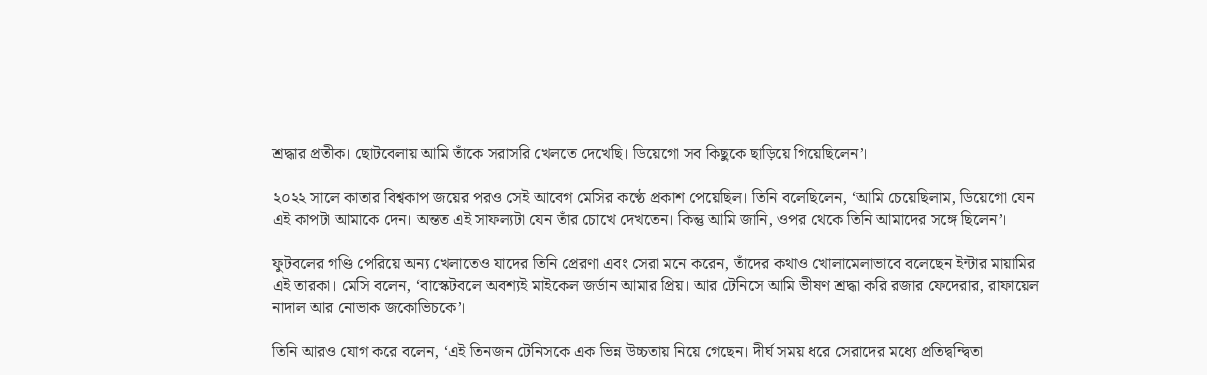শ্রদ্ধার প্রতীক। ছোটবেলায় আমি তাঁকে সরাসরি খেলতে দেখেছি। ডিয়েগো সব কিছুকে ছাড়িয়ে গিয়েছিলেন’।

২০২২ সালে কাতার বিশ্বকাপ জয়ের পরও সেই আবেগ মেসির কণ্ঠে প্রকাশ পেয়েছিল। তিনি বলেছিলেন, ‘আমি চেয়েছিলাম, ডিয়েগো যেন এই কাপটা আমাকে দেন। অন্তত এই সাফল্যটা যেন তাঁর চোখে দেখতেন। কিন্তু আমি জানি, ওপর থেকে তিনি আমাদের সঙ্গে ছিলেন’।

ফুটবলের গণ্ডি পেরিয়ে অন্য খেলাতেও যাদের তিনি প্রেরণা এবং সেরা মনে করেন, তাঁদের কথাও খোলামেলাভাবে বলেছেন ইন্টার মায়ামির এই তারকা। মেসি বলেন, ‘বাস্কেটবলে অবশ্যই মাইকেল জর্ডান আমার প্রিয়। আর টেনিসে আমি ভীষণ শ্রদ্ধা করি রজার ফেদেরার, রাফায়েল নাদাল আর নোভাক জকোভিচকে’।

তিনি আরও যোগ করে বলেন, ‘এই তিনজন টেনিসকে এক ভিন্ন উচ্চতায় নিয়ে গেছেন। দীর্ঘ সময় ধরে সেরাদের মধ্যে প্রতিদ্বন্দ্বিতা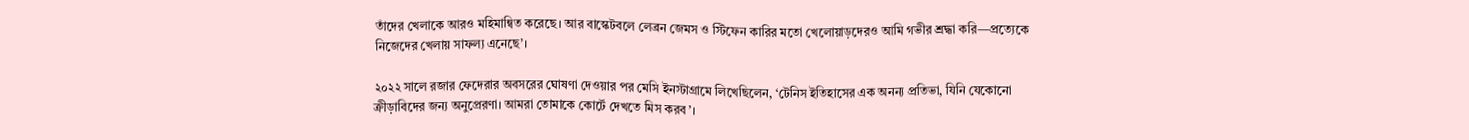তাঁদের খেলাকে আরও মহিমান্বিত করেছে। আর বাস্কেটবলে লেব্রন জেমস ও স্টিফেন কারির মতো খেলোয়াড়দেরও আমি গভীর শ্রদ্ধা করি—প্রত্যেকে নিজেদের খেলায় সাফল্য এনেছে’।

২০২২ সালে রজার ফেদেরার অবসরের ঘোষণা দেওয়ার পর মেসি ইনস্টাগ্রামে লিখেছিলেন, ‘টেনিস ইতিহাসের এক অনন্য প্রতিভা, যিনি যেকোনো ক্রীড়াবিদের জন্য অনুপ্রেরণা। আমরা তোমাকে কোর্টে দেখতে মিস করব’।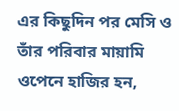এর কিছুদিন পর মেসি ও তাঁর পরিবার মায়ামি ওপেনে হাজির হন,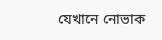যেখানে নোভাক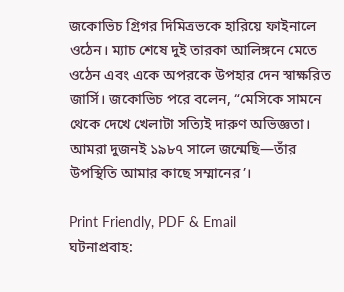জকোভিচ গ্রিগর দিমিত্রভকে হারিয়ে ফাইনালে ওঠেন। ম্যাচ শেষে দুই তারকা আলিঙ্গনে মেতে ওঠেন এবং একে অপরকে উপহার দেন স্বাক্ষরিত জার্সি। জকোভিচ পরে বলেন, “মেসিকে সামনে থেকে দেখে খেলাটা সত্যিই দারুণ অভিজ্ঞতা। আমরা দুজনই ১৯৮৭ সালে জন্মেছি—তাঁর উপস্থিতি আমার কাছে সম্মানের’।

Print Friendly, PDF & Email
ঘটনাপ্রবাহ: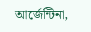আর্জেন্টিনা,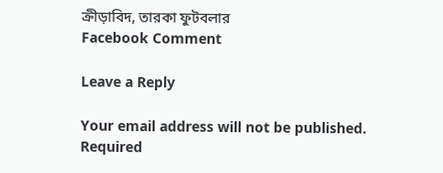ক্রীড়াবিদ, তারকা ফুটবলার
Facebook Comment

Leave a Reply

Your email address will not be published. Required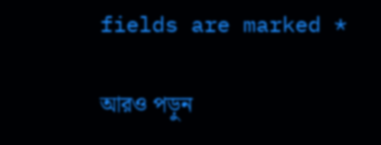fields are marked *

আরও পড়ুন